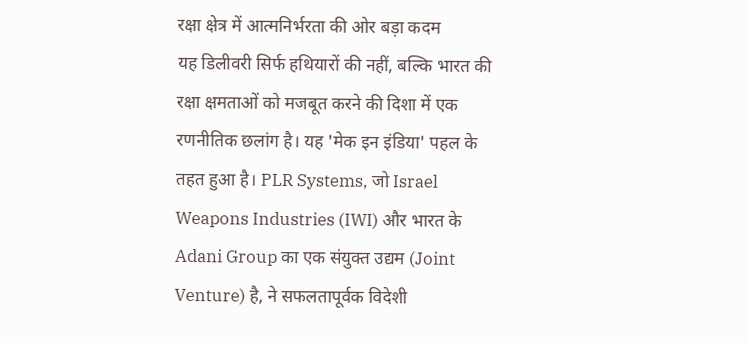रक्षा क्षेत्र में आत्मनिर्भरता की ओर बड़ा कदम
यह डिलीवरी सिर्फ हथियारों की नहीं, बल्कि भारत की रक्षा क्षमताओं को मजबूत करने की दिशा में एक रणनीतिक छलांग है। यह 'मेक इन इंडिया' पहल के तहत हुआ है। PLR Systems, जो Israel Weapons Industries (IWI) और भारत के Adani Group का एक संयुक्त उद्यम (Joint Venture) है, ने सफलतापूर्वक विदेशी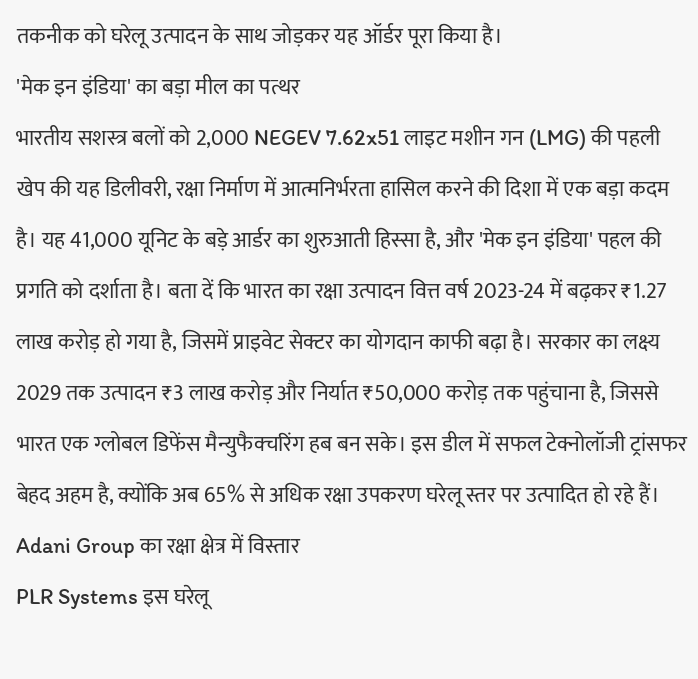तकनीक को घरेलू उत्पादन के साथ जोड़कर यह ऑर्डर पूरा किया है।
'मेक इन इंडिया' का बड़ा मील का पत्थर
भारतीय सशस्त्र बलों को 2,000 NEGEV 7.62x51 लाइट मशीन गन (LMG) की पहली खेप की यह डिलीवरी, रक्षा निर्माण में आत्मनिर्भरता हासिल करने की दिशा में एक बड़ा कदम है। यह 41,000 यूनिट के बड़े आर्डर का शुरुआती हिस्सा है, और 'मेक इन इंडिया' पहल की प्रगति को दर्शाता है। बता दें कि भारत का रक्षा उत्पादन वित्त वर्ष 2023-24 में बढ़कर ₹1.27 लाख करोड़ हो गया है, जिसमें प्राइवेट सेक्टर का योगदान काफी बढ़ा है। सरकार का लक्ष्य 2029 तक उत्पादन ₹3 लाख करोड़ और निर्यात ₹50,000 करोड़ तक पहुंचाना है, जिससे भारत एक ग्लोबल डिफेंस मैन्युफैक्चरिंग हब बन सके। इस डील में सफल टेक्नोलॉजी ट्रांसफर बेहद अहम है, क्योंकि अब 65% से अधिक रक्षा उपकरण घरेलू स्तर पर उत्पादित हो रहे हैं।
Adani Group का रक्षा क्षेत्र में विस्तार
PLR Systems इस घरेलू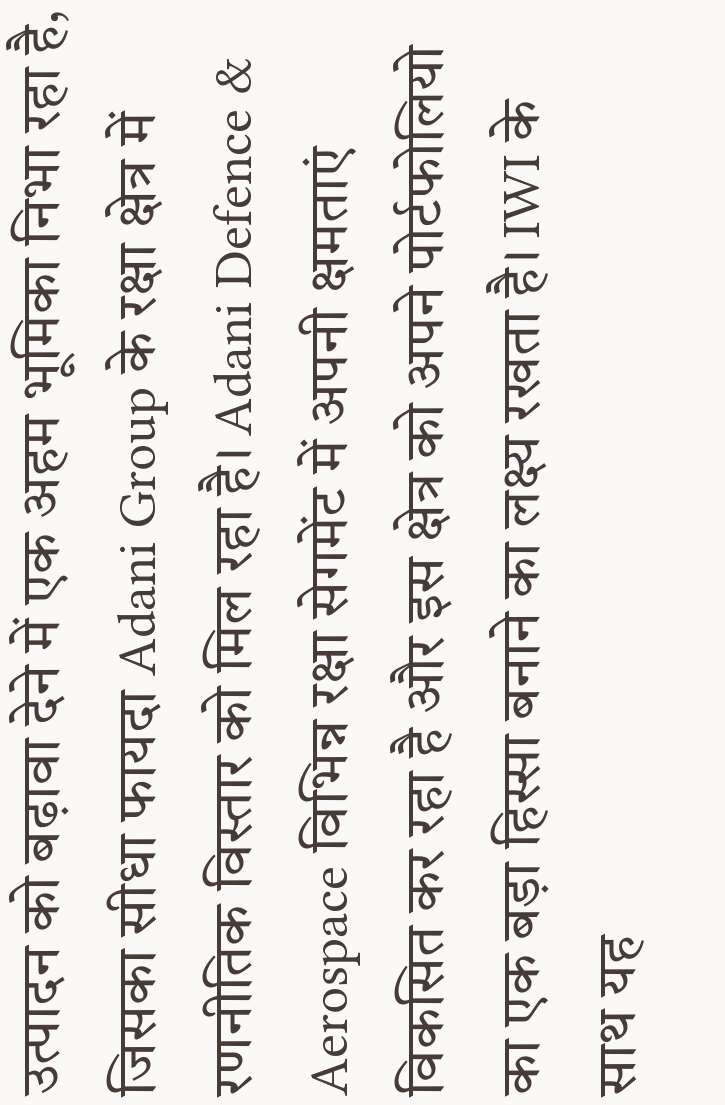उत्पादन को बढ़ावा देने में एक अहम भूमिका निभा रहा है, जिसका सीधा फायदा Adani Group के रक्षा क्षेत्र में रणनीतिक विस्तार को मिल रहा है। Adani Defence & Aerospace विभिन्न रक्षा सेगमेंट में अपनी क्षमताएं विकसित कर रहा है और इस क्षेत्र को अपने पोर्टफोलियो का एक बड़ा हिस्सा बनाने का लक्ष्य रखता है। IWI के साथ यह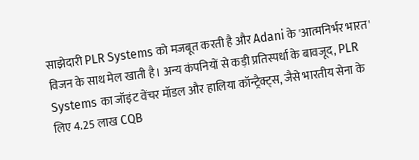साझेदारी PLR Systems को मजबूत करती है और Adani के 'आत्मनिर्भर भारत' विजन के साथ मेल खाती है। अन्य कंपनियों से कड़ी प्रतिस्पर्धा के बावजूद, PLR Systems का जॉइंट वेंचर मॉडल और हालिया कॉन्ट्रैक्ट्स, जैसे भारतीय सेना के लिए 4.25 लाख CQB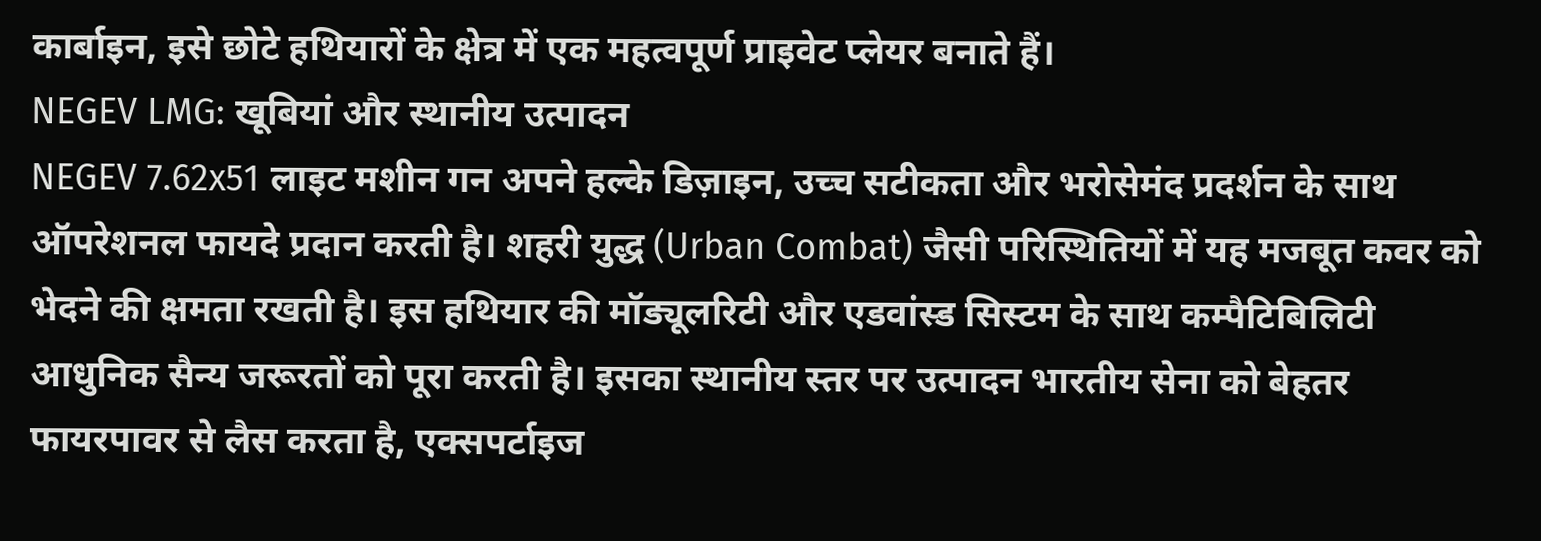कार्बाइन, इसे छोटे हथियारों के क्षेत्र में एक महत्वपूर्ण प्राइवेट प्लेयर बनाते हैं।
NEGEV LMG: खूबियां और स्थानीय उत्पादन
NEGEV 7.62x51 लाइट मशीन गन अपने हल्के डिज़ाइन, उच्च सटीकता और भरोसेमंद प्रदर्शन के साथ ऑपरेशनल फायदे प्रदान करती है। शहरी युद्ध (Urban Combat) जैसी परिस्थितियों में यह मजबूत कवर को भेदने की क्षमता रखती है। इस हथियार की मॉड्यूलरिटी और एडवांस्ड सिस्टम के साथ कम्पैटिबिलिटी आधुनिक सैन्य जरूरतों को पूरा करती है। इसका स्थानीय स्तर पर उत्पादन भारतीय सेना को बेहतर फायरपावर से लैस करता है, एक्सपर्टाइज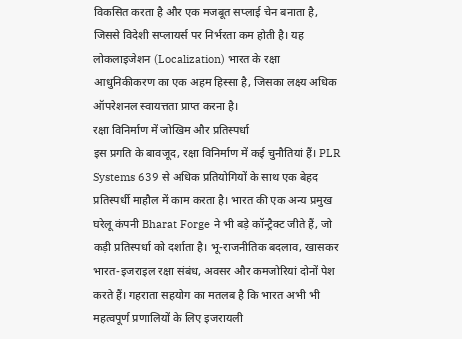विकसित करता है और एक मजबूत सप्लाई चेन बनाता है, जिससे विदेशी सप्लायर्स पर निर्भरता कम होती है। यह लोकलाइजेशन (Localization) भारत के रक्षा आधुनिकीकरण का एक अहम हिस्सा है, जिसका लक्ष्य अधिक ऑपरेशनल स्वायत्तता प्राप्त करना है।
रक्षा विनिर्माण में जोखिम और प्रतिस्पर्धा
इस प्रगति के बावजूद, रक्षा विनिर्माण में कई चुनौतियां हैं। PLR Systems 639 से अधिक प्रतियोगियों के साथ एक बेहद प्रतिस्पर्धी माहौल में काम करता है। भारत की एक अन्य प्रमुख घरेलू कंपनी Bharat Forge ने भी बड़े कॉन्ट्रैक्ट जीते हैं, जो कड़ी प्रतिस्पर्धा को दर्शाता है। भू-राजनीतिक बदलाव, खासकर भारत-इजराइल रक्षा संबंध, अवसर और कमजोरियां दोनों पेश करते हैं। गहराता सहयोग का मतलब है कि भारत अभी भी महत्वपूर्ण प्रणालियों के लिए इजरायली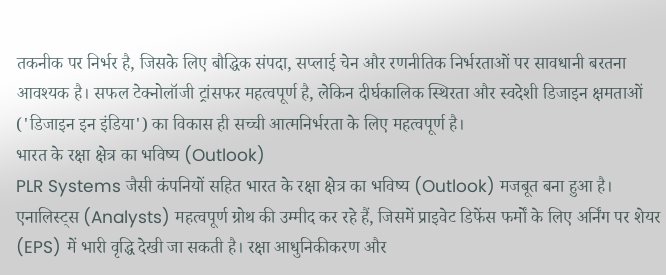तकनीक पर निर्भर है, जिसके लिए बौद्धिक संपदा, सप्लाई चेन और रणनीतिक निर्भरताओं पर सावधानी बरतना आवश्यक है। सफल टेक्नोलॉजी ट्रांसफर महत्वपूर्ण है, लेकिन दीर्घकालिक स्थिरता और स्वदेशी डिजाइन क्षमताओं ('डिजाइन इन इंडिया') का विकास ही सच्ची आत्मनिर्भरता के लिए महत्वपूर्ण है।
भारत के रक्षा क्षेत्र का भविष्य (Outlook)
PLR Systems जैसी कंपनियों सहित भारत के रक्षा क्षेत्र का भविष्य (Outlook) मजबूत बना हुआ है। एनालिस्ट्स (Analysts) महत्वपूर्ण ग्रोथ की उम्मीद कर रहे हैं, जिसमें प्राइवेट डिफेंस फर्मों के लिए अर्निंग पर शेयर (EPS) में भारी वृद्धि देखी जा सकती है। रक्षा आधुनिकीकरण और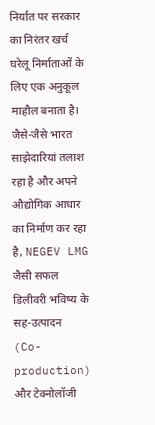निर्यात पर सरकार का निरंतर खर्च घरेलू निर्माताओं के लिए एक अनुकूल माहौल बनाता है। जैसे-जैसे भारत साझेदारियां तलाश रहा है और अपने औद्योगिक आधार का निर्माण कर रहा है, NEGEV LMG जैसी सफल डिलीवरी भविष्य के सह-उत्पादन (Co-production) और टेक्नोलॉजी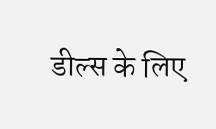डील्स के लिए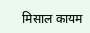मिसाल कायम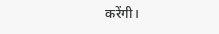करेंगी।